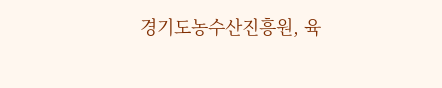경기도농수산진흥원, 육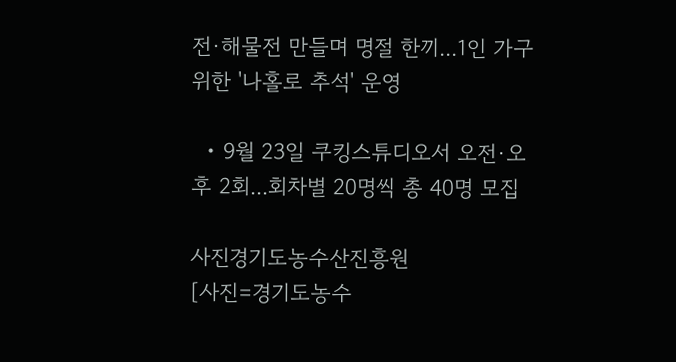전·해물전 만들며 명절 한끼...1인 가구 위한 '나홀로 추석' 운영

  • 9월 23일 쿠킹스튜디오서 오전·오후 2회...회차별 20명씩 총 40명 모집

사진경기도농수산진흥원
[사진=경기도농수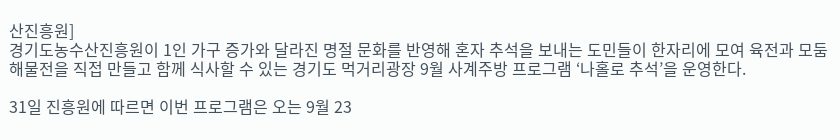산진흥원]
경기도농수산진흥원이 1인 가구 증가와 달라진 명절 문화를 반영해 혼자 추석을 보내는 도민들이 한자리에 모여 육전과 모둠해물전을 직접 만들고 함께 식사할 수 있는 경기도 먹거리광장 9월 사계주방 프로그램 ‘나홀로 추석’을 운영한다.

31일 진흥원에 따르면 이번 프로그램은 오는 9월 23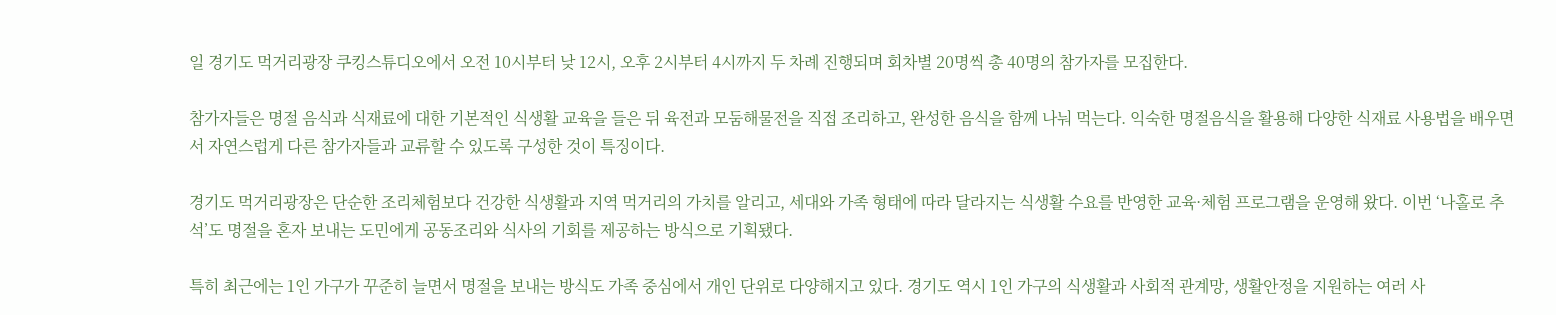일 경기도 먹거리광장 쿠킹스튜디오에서 오전 10시부터 낮 12시, 오후 2시부터 4시까지 두 차례 진행되며 회차별 20명씩 총 40명의 참가자를 모집한다.

참가자들은 명절 음식과 식재료에 대한 기본적인 식생활 교육을 들은 뒤 육전과 모둠해물전을 직접 조리하고, 완성한 음식을 함께 나눠 먹는다. 익숙한 명절음식을 활용해 다양한 식재료 사용법을 배우면서 자연스럽게 다른 참가자들과 교류할 수 있도록 구성한 것이 특징이다.

경기도 먹거리광장은 단순한 조리체험보다 건강한 식생활과 지역 먹거리의 가치를 알리고, 세대와 가족 형태에 따라 달라지는 식생활 수요를 반영한 교육·체험 프로그램을 운영해 왔다. 이번 ‘나홀로 추석’도 명절을 혼자 보내는 도민에게 공동조리와 식사의 기회를 제공하는 방식으로 기획됐다.

특히 최근에는 1인 가구가 꾸준히 늘면서 명절을 보내는 방식도 가족 중심에서 개인 단위로 다양해지고 있다. 경기도 역시 1인 가구의 식생활과 사회적 관계망, 생활안정을 지원하는 여러 사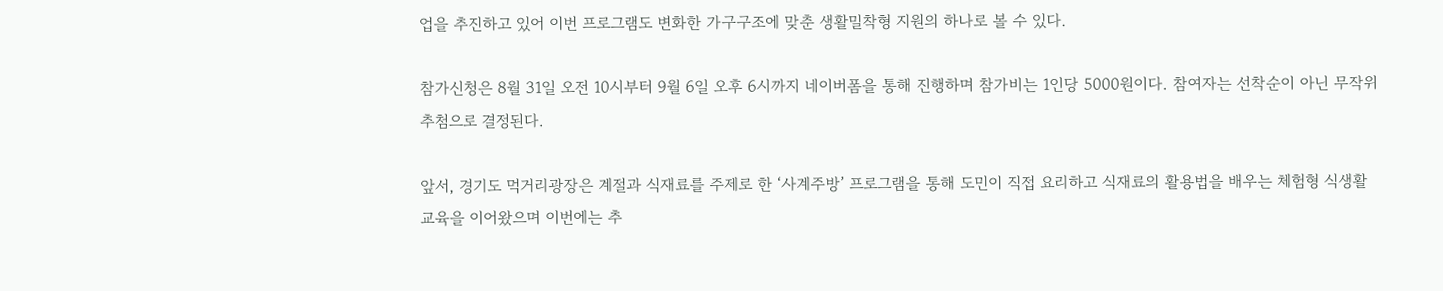업을 추진하고 있어 이번 프로그램도 변화한 가구구조에 맞춘 생활밀착형 지원의 하나로 볼 수 있다.

참가신청은 8월 31일 오전 10시부터 9월 6일 오후 6시까지 네이버폼을 통해 진행하며 참가비는 1인당 5000원이다. 참여자는 선착순이 아닌 무작위 추첨으로 결정된다.

앞서, 경기도 먹거리광장은 계절과 식재료를 주제로 한 ‘사계주방’ 프로그램을 통해 도민이 직접 요리하고 식재료의 활용법을 배우는 체험형 식생활 교육을 이어왔으며 이번에는 추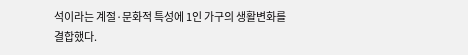석이라는 계절·문화적 특성에 1인 가구의 생활변화를 결합했다.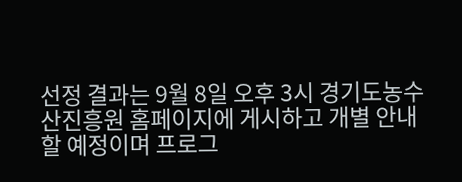선정 결과는 9월 8일 오후 3시 경기도농수산진흥원 홈페이지에 게시하고 개별 안내할 예정이며 프로그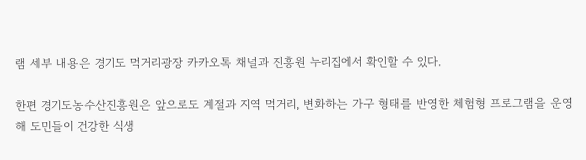램 세부 내용은 경기도 먹거리광장 카카오톡 채널과 진흥원 누리집에서 확인할 수 있다.

한편 경기도농수산진흥원은 앞으로도 계절과 지역 먹거리, 변화하는 가구 형태를 반영한 체험형 프로그램을 운영해 도민들이 건강한 식생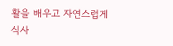활을 배우고 자연스럽게 식사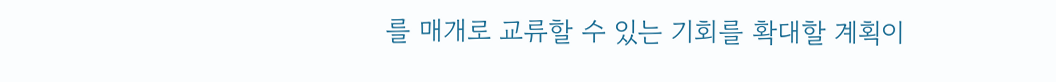를 매개로 교류할 수 있는 기회를 확대할 계획이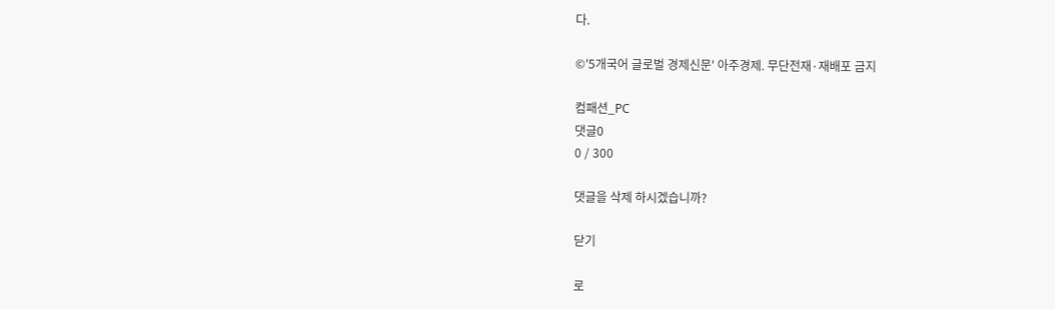다.

©'5개국어 글로벌 경제신문' 아주경제. 무단전재·재배포 금지

컴패션_PC
댓글0
0 / 300

댓글을 삭제 하시겠습니까?

닫기

로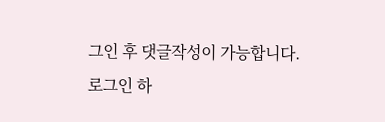그인 후 댓글작성이 가능합니다.
로그인 하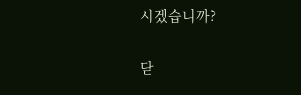시겠습니까?

닫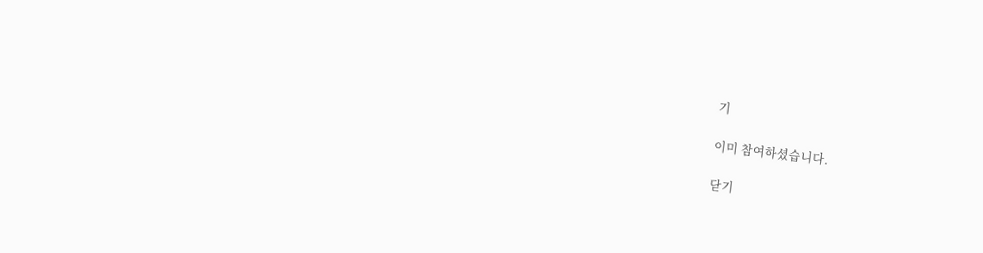기

이미 참여하셨습니다.

닫기